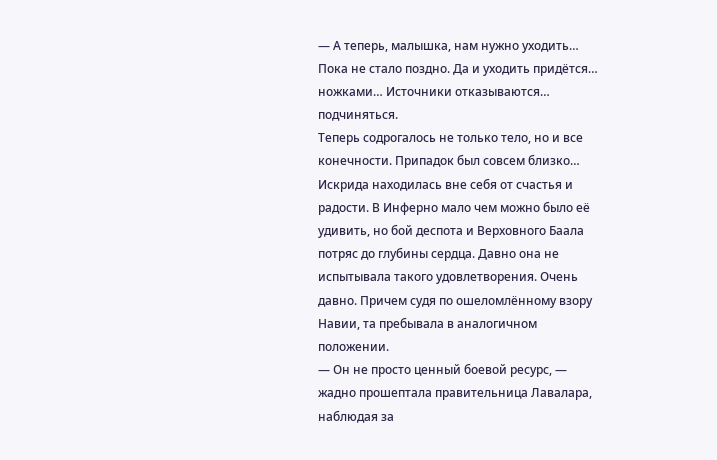— А теперь, малышка, нам нужно уходить… Пока не стало поздно. Да и уходить придётся… ножками… Источники отказываются… подчиняться.
Теперь содрогалось не только тело, но и все конечности. Припадок был совсем близко…
Искрида находилась вне себя от счастья и радости. В Инферно мало чем можно было её удивить, но бой деспота и Верховного Баала потряс до глубины сердца. Давно она не испытывала такого удовлетворения. Очень давно. Причем судя по ошеломлённому взору Навии, та пребывала в аналогичном положении.
— Он не просто ценный боевой ресурс, — жадно прошептала правительница Лавалара, наблюдая за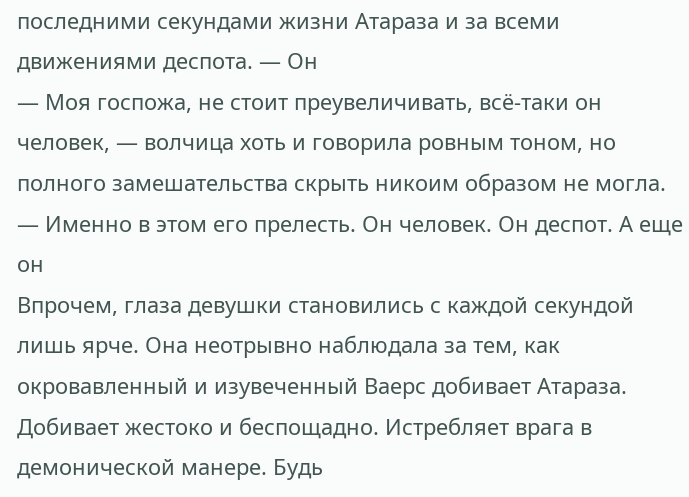последними секундами жизни Атараза и за всеми движениями деспота. — Он
— Моя госпожа, не стоит преувеличивать, всё-таки он человек, — волчица хоть и говорила ровным тоном, но полного замешательства скрыть никоим образом не могла.
— Именно в этом его прелесть. Он человек. Он деспот. А еще он
Впрочем, глаза девушки становились с каждой секундой лишь ярче. Она неотрывно наблюдала за тем, как окровавленный и изувеченный Ваерс добивает Атараза. Добивает жестоко и беспощадно. Истребляет врага в демонической манере. Будь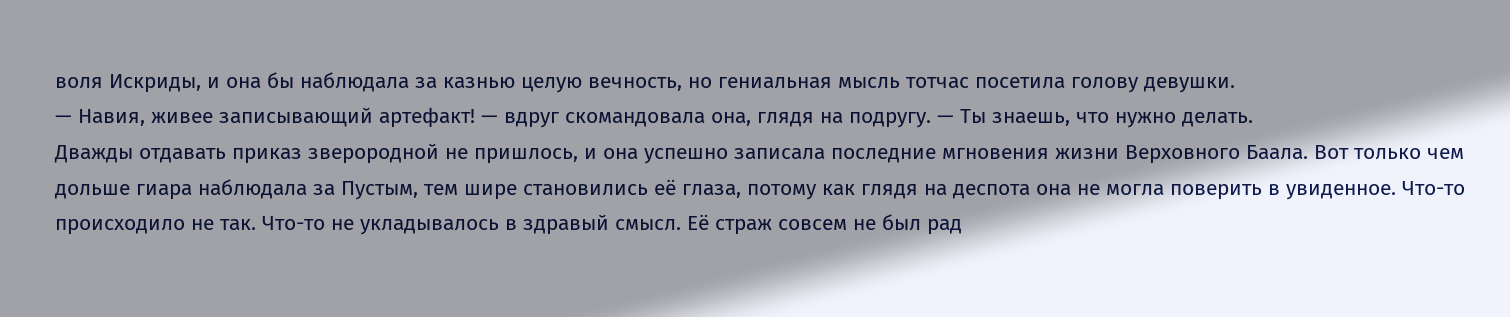воля Искриды, и она бы наблюдала за казнью целую вечность, но гениальная мысль тотчас посетила голову девушки.
— Навия, живее записывающий артефакт! — вдруг скомандовала она, глядя на подругу. — Ты знаешь, что нужно делать.
Дважды отдавать приказ зверородной не пришлось, и она успешно записала последние мгновения жизни Верховного Баала. Вот только чем дольше гиара наблюдала за Пустым, тем шире становились её глаза, потому как глядя на деспота она не могла поверить в увиденное. Что-то происходило не так. Что-то не укладывалось в здравый смысл. Её страж совсем не был рад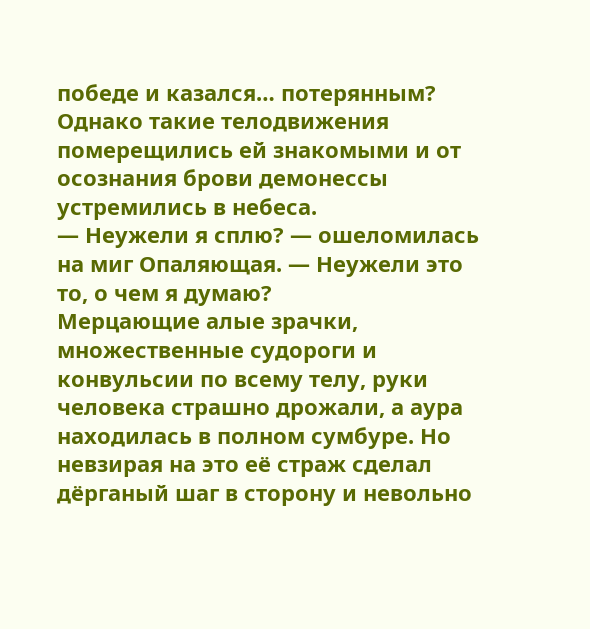победе и казался… потерянным? Однако такие телодвижения померещились ей знакомыми и от осознания брови демонессы устремились в небеса.
— Неужели я сплю? — ошеломилась на миг Опаляющая. — Неужели это то, о чем я думаю?
Мерцающие алые зрачки, множественные судороги и конвульсии по всему телу, руки человека страшно дрожали, а аура находилась в полном сумбуре. Но невзирая на это её страж сделал дёрганый шаг в сторону и невольно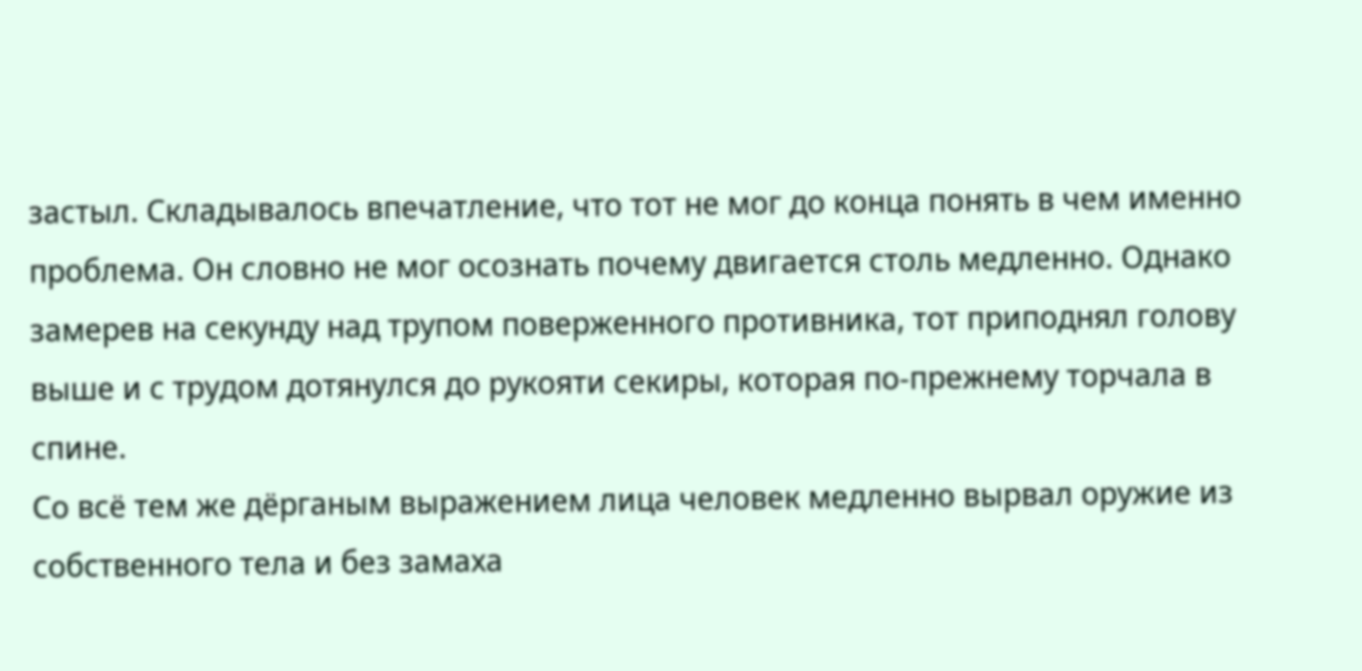застыл. Складывалось впечатление, что тот не мог до конца понять в чем именно проблема. Он словно не мог осознать почему двигается столь медленно. Однако замерев на секунду над трупом поверженного противника, тот приподнял голову выше и с трудом дотянулся до рукояти секиры, которая по-прежнему торчала в спине.
Со всё тем же дёрганым выражением лица человек медленно вырвал оружие из собственного тела и без замаха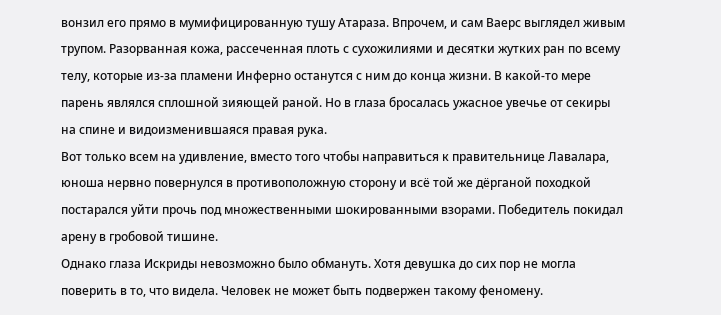вонзил его прямо в мумифицированную тушу Атараза. Впрочем, и сам Ваерс выглядел живым трупом. Разорванная кожа, рассеченная плоть с сухожилиями и десятки жутких ран по всему телу, которые из-за пламени Инферно останутся с ним до конца жизни. В какой-то мере парень являлся сплошной зияющей раной. Но в глаза бросалась ужасное увечье от секиры на спине и видоизменившаяся правая рука.
Вот только всем на удивление, вместо того чтобы направиться к правительнице Лавалара, юноша нервно повернулся в противоположную сторону и всё той же дёрганой походкой постарался уйти прочь под множественными шокированными взорами. Победитель покидал арену в гробовой тишине.
Однако глаза Искриды невозможно было обмануть. Хотя девушка до сих пор не могла поверить в то, что видела. Человек не может быть подвержен такому феномену.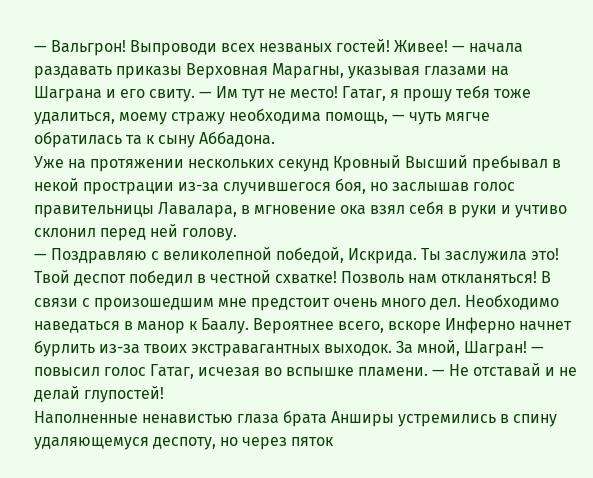— Вальгрон! Выпроводи всех незваных гостей! Живее! — начала раздавать приказы Верховная Марагны, указывая глазами на Шаграна и его свиту. — Им тут не место! Гатаг, я прошу тебя тоже удалиться, моему стражу необходима помощь, — чуть мягче обратилась та к сыну Аббадона.
Уже на протяжении нескольких секунд Кровный Высший пребывал в некой прострации из-за случившегося боя, но заслышав голос правительницы Лавалара, в мгновение ока взял себя в руки и учтиво склонил перед ней голову.
— Поздравляю с великолепной победой, Искрида. Ты заслужила это! Твой деспот победил в честной схватке! Позволь нам откланяться! В связи с произошедшим мне предстоит очень много дел. Необходимо наведаться в манор к Баалу. Вероятнее всего, вскоре Инферно начнет бурлить из-за твоих экстравагантных выходок. За мной, Шагран! — повысил голос Гатаг, исчезая во вспышке пламени. — Не отставай и не делай глупостей!
Наполненные ненавистью глаза брата Анширы устремились в спину удаляющемуся деспоту, но через пяток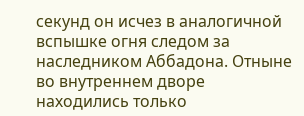секунд он исчез в аналогичной вспышке огня следом за наследником Аббадона. Отныне во внутреннем дворе находились только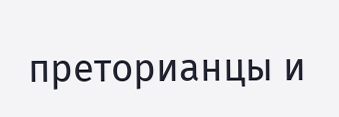преторианцы и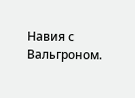Навия с Вальгроном.